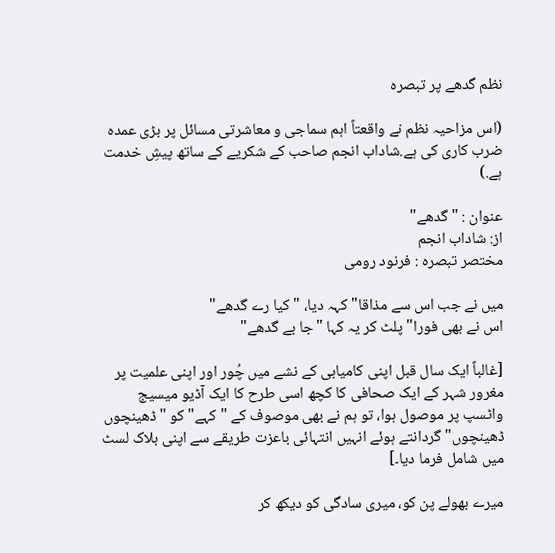نظم گدھے پر تبصرہ

(اس مزاحیہ نظم نے واقعتاً اہم سماجی و معاشرتی مسائل پر بڑی عمدہ ضرب کاری کی ہے.شاداب انجم صاحب کے شکریے کے ساتھ پیشِ خدمت ہے.)

عنوان : " گدھے"
از: شاداب انجم
مختصر تبصرہ : فرنود رومی

میں نے جب اس سے مذاقا" کہہ دیا، "کیا رے گدھے"
اس نے بھی فورا" پلٹ کر یہ کہا "جا بے گدھے"

[غالباً ایک سال قبل اپنی کامیابی کے نشے میں چُور اور اپنی علمیت پر مغرور شہر کے ایک صحافی کا کچھ اسی طرح کا ایک آڈیو میسیج واٹسپ پر موصول ہوا، تو ہم نے بھی موصوف کے "کہے" کو "ڈھینچوں ڈھینچوں" گردانتے ہوئے انہیں انتہائی باعزت طریقے سے اپنی بلاک لسٹ میں شامل فرما دیا۔]

میرے بھولے پن کو، میری سادگی کو دیکھ کر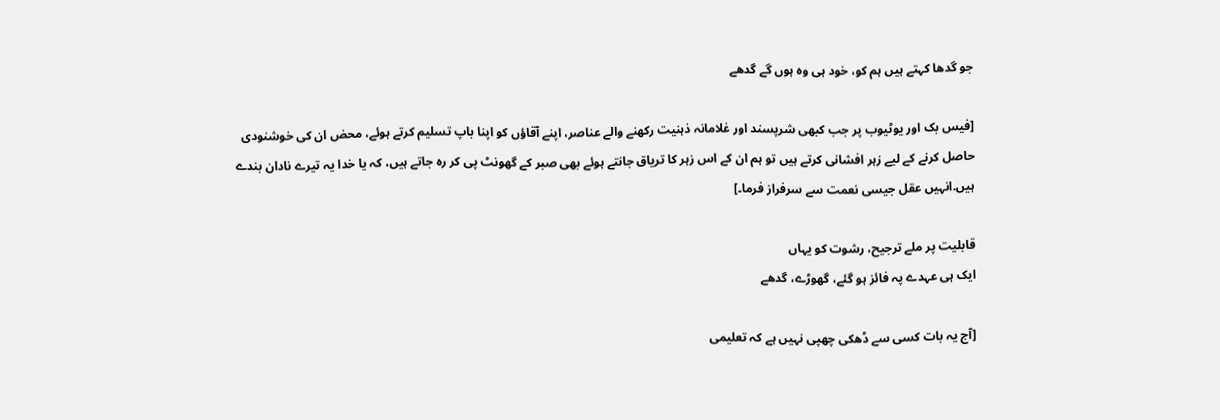جو گدھا کہتے ہیں ہم کو، خود ہی وہ ہوں گے گدھے

[فیس بک اور یوٹیوب پر جب کبھی شرپسند اور غلامانہ ذہنیت رکھنے والے عناصر، اپنے آقاؤں کو اپنا باپ تسلیم کرتے ہوئے، محض ان کی خوشنودی حاصل کرنے کے لیے زہر افشانی کرتے ہیں تو ہم ان کے اس زہر کا تریاق جانتے ہوئے بھی صبر کے گھونٹ پی کر رہ جاتے ہیں، کہ یا خدا یہ تیرے نادان بندے ہیں.انہیں عقل جیسی نعمت سے سرفراز فرما۔]

قابلیت پر ملے ترجیح، رشوت کو یہاں
ایک ہی عہدے پہ فائز ہو گئے، گھوڑے، گدھے

[آج یہ بات کسی سے ڈھکی چھپی نہیں ہے کہ تعلیمی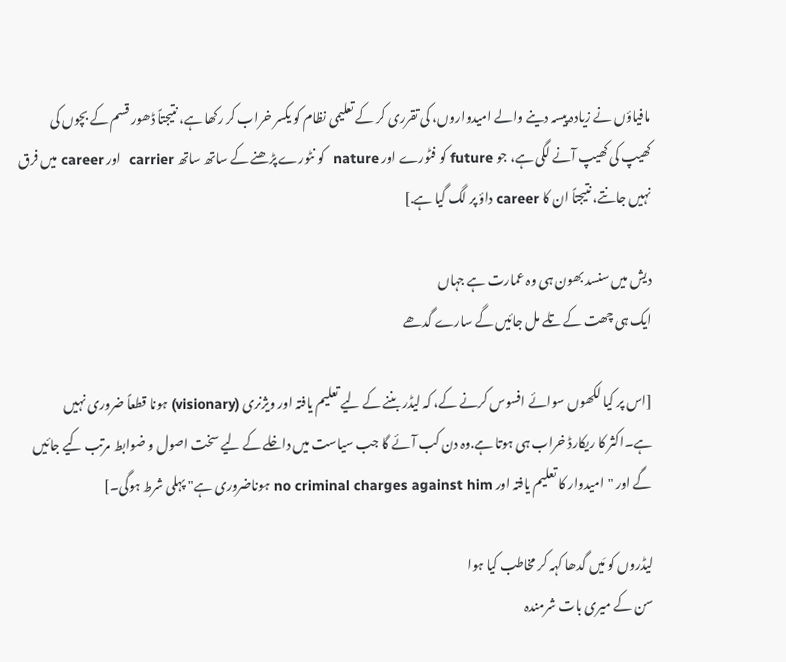مافیاؤں نے زیادہ پیسہ دینے والے امیدواروں، کی تقرری کر کے تعلیمی نظام کو یکسر خراب کر رکھا ہے، نتیجتاً ڈھور قسم کے بچوں کی کھیپ کی کھیپ آنے لگی ہے، جو future کو فٹورے اور nature  کو نٹورے پڑھنے کے ساتھ ساتھ carrier  اور career میں فرق نہیں جانتے، نتیجتاً ان کا career داؤ پر لگ گیا ہے.]

دیش میں سنسد بھون ہی وہ عمارت ہے جہاں
ایک ہی چھت کے تلے مل جائیں گے سارے گدھے

[اس پر کیا لکھوں سوائے افسوس کرنے کے، کہ لیڈر بننے کے لیے تعلیم یافتہ اور ویژنری (visionary) ہونا قطعاً ضروری نہیں ہے۔اکثر کا ریکارڈ خراب ہی ہوتا ہے.وہ دن کب آئے گا جب سیاست میں داخلے کے لیے سخت اصول و ضوابط مرتب کیے جائیں گے اور "امیدوار کا تعلیم یافتہ اور no criminal charges against him ہوناضروری ہے" پہلی شرط ہوگی۔]

لیڈروں کو مَیں گدھا کہہ کر مخاطب کیا ہوا
سن کے میری بات شرمندہ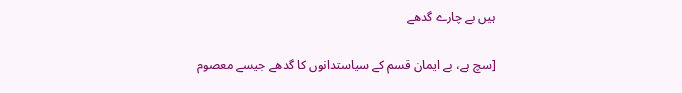ہیں بے چارے گدھے

[سچ ہے، بے ایمان قسم کے سیاستدانوں کا گدھے جیسے معصوم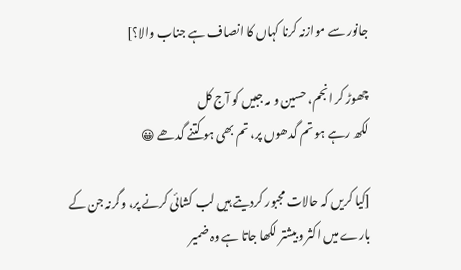جانور سے موازنہ کرنا کہاں کا انصاف ہے جناب والا؟]

چھوڑ کر انجم، حسین و مہ جبیں کو آج کل
لکھ رہے ہو تم گدھوں پر، تم بھی ہو کتنے گدھے 😀

[کیا کریں کہ حالات مجبور کردیتے ہیں لب کشائی کرنے پر، وگرنہ جن کے بارے میں اکثر وبیشتر لکھا جاتا ہے وہ ضمیر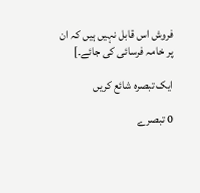فروش اس قابل نہیں ہیں کہ ان پر خامہ فرسائی کی جائے۔]

ایک تبصرہ شائع کریں

0 تبصرے